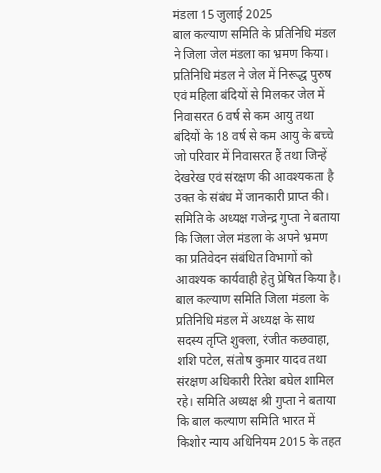मंडला 15 जुलाई 2025
बाल कल्याण समिति के प्रतिनिधि मंडल ने जिला जेल मंडला का भ्रमण किया। प्रतिनिधि मंडल ने जेल में निरूद्ध पुरुष एवं महिला बंदियों से मिलकर जेल में निवासरत 6 वर्ष से कम आयु तथा बंदियों के 18 वर्ष से कम आयु के बच्चे जो परिवार में निवासरत हैं तथा जिन्हें देखरेख एवं संरक्षण की आवश्यकता है उक्त के संबंध में जानकारी प्राप्त की। समिति के अध्यक्ष गजेन्द्र गुप्ता ने बताया कि जिला जेल मंडला के अपने भ्रमण का प्रतिवेदन संबंधित विभागों को आवश्यक कार्यवाही हेतु प्रेषित किया है। बाल कल्याण समिति जिला मंडला के प्रतिनिधि मंडल में अध्यक्ष के साथ सदस्य तृप्ति शुक्ला, रंजीत कछवाहा, शशि पटेल, संतोष कुमार यादव तथा संरक्षण अधिकारी रितेश बघेल शामिल रहे। समिति अध्यक्ष श्री गुप्ता ने बताया कि बाल कल्याण समिति भारत में किशोर न्याय अधिनियम 2015 के तहत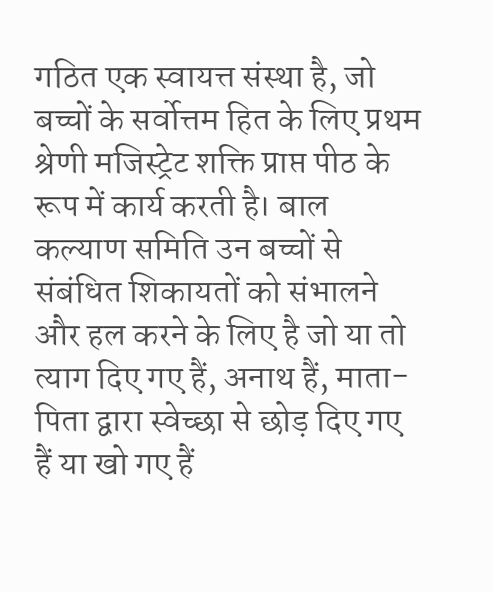गठित एक स्वायत्त संस्था है, जो बच्चों के सर्वोत्तम हित के लिए प्रथम श्रेणी मजिस्ट्रेट शक्ति प्राप्त पीठ के रूप में कार्य करती है। बाल कल्याण समिति उन बच्चों से संबंधित शिकायतों को संभालने और हल करने के लिए है जो या तो त्याग दिए गए हैं, अनाथ हैं, माता-पिता द्वारा स्वेच्छा से छोड़ दिए गए हैं या खो गए हैं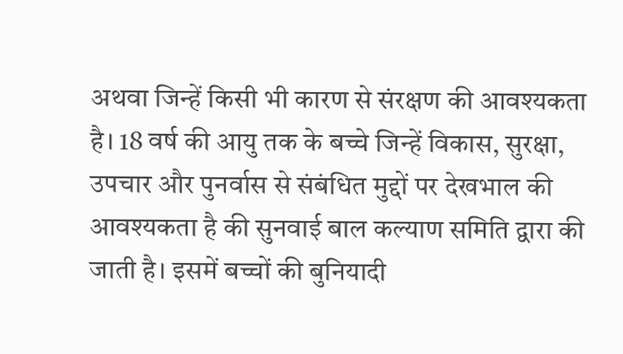अथवा जिन्हें किसी भी कारण से संरक्षण की आवश्यकता है। 18 वर्ष की आयु तक के बच्चे जिन्हें विकास, सुरक्षा, उपचार और पुनर्वास से संबंधित मुद्दों पर देखभाल की आवश्यकता है की सुनवाई बाल कल्याण समिति द्वारा की जाती है। इसमें बच्चों की बुनियादी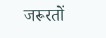जरूरतों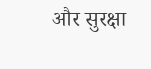और सुरक्षा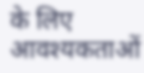के लिए आवश्यकताओं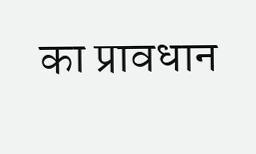का प्रावधान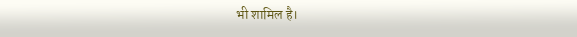भी शामिल है।